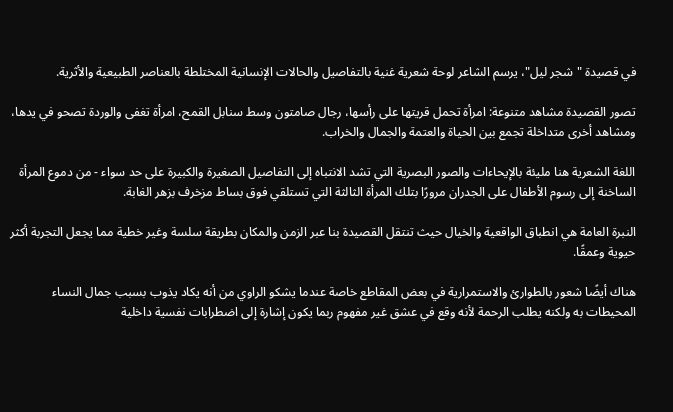في قصيدة "شجر ليل"، يرسم الشاعر لوحة شعرية غنية بالتفاصيل والحالات الإنسانية المختلطة بالعناصر الطبيعية والأثرية.

تصور القصيدة مشاهد متنوعة: امرأة تحمل قريتها على رأسها، رجال صامتون وسط سنابل القمح، امرأة تغفى والوردة تصحو في يدها، ومشاهد أخرى متداخلة تجمع بين الحياة والعتمة والجمال والخراب.

اللغة الشعرية هنا مليئة بالإيحاءات والصور البصرية التي تشد الانتباه إلى التفاصيل الصغيرة والكبيرة على حد سواء - من دموع المرأة الساخنة إلى رسوم الأطفال على الجدران مرورًا بتلك المرأة الثالثة التي تستلقي فوق بساط مزخرف بزهر الغابة.

النبرة العامة هي انطباق الواقعية والخيال حيث تنتقل القصيدة بنا عبر الزمن والمكان بطريقة سلسة وغير خطية مما يجعل التجربة أكثر حيوية وعمقًا.

هناك أيضًا شعور بالطوارئ والاستمرارية في بعض المقاطع خاصة عندما يشكو الراوي من أنه يكاد يذوب بسبب جمال النساء المحيطات به ولكنه يطلب الرحمة لأنه وقع في عشق غير مفهوم ربما يكون إشارة إلى اضطرابات نفسية داخلية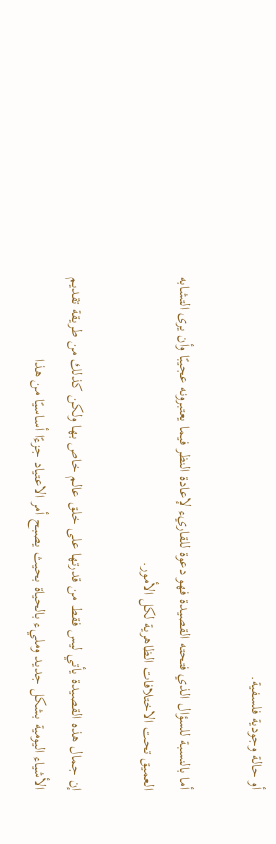أو حالة وجودية فلسفية.

أما بالنسبة للسؤال الذي فتحته القصيدة فهو دعوة للقاريء لإعادة النظر فيما يعتبرونه عجيبًا وأن يرى التشابه العميق تحت الاختلافات الظاهرية لكل الأمور.

إن جمال هذه القصيدة يأتي ليس فقط من قدرتها على خلق عالم خاص بها ولكن كذلك من طريقة تقديم الأشياء اليومية بشكل جديد ومليء بالحياة بحيث يصبح أمر الاعتياد جزءًا أساسيًا من هذا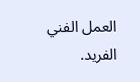العمل الفني الفريد.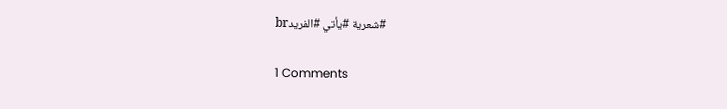#شعرية #يأتي #الفريدbr

1 Comments